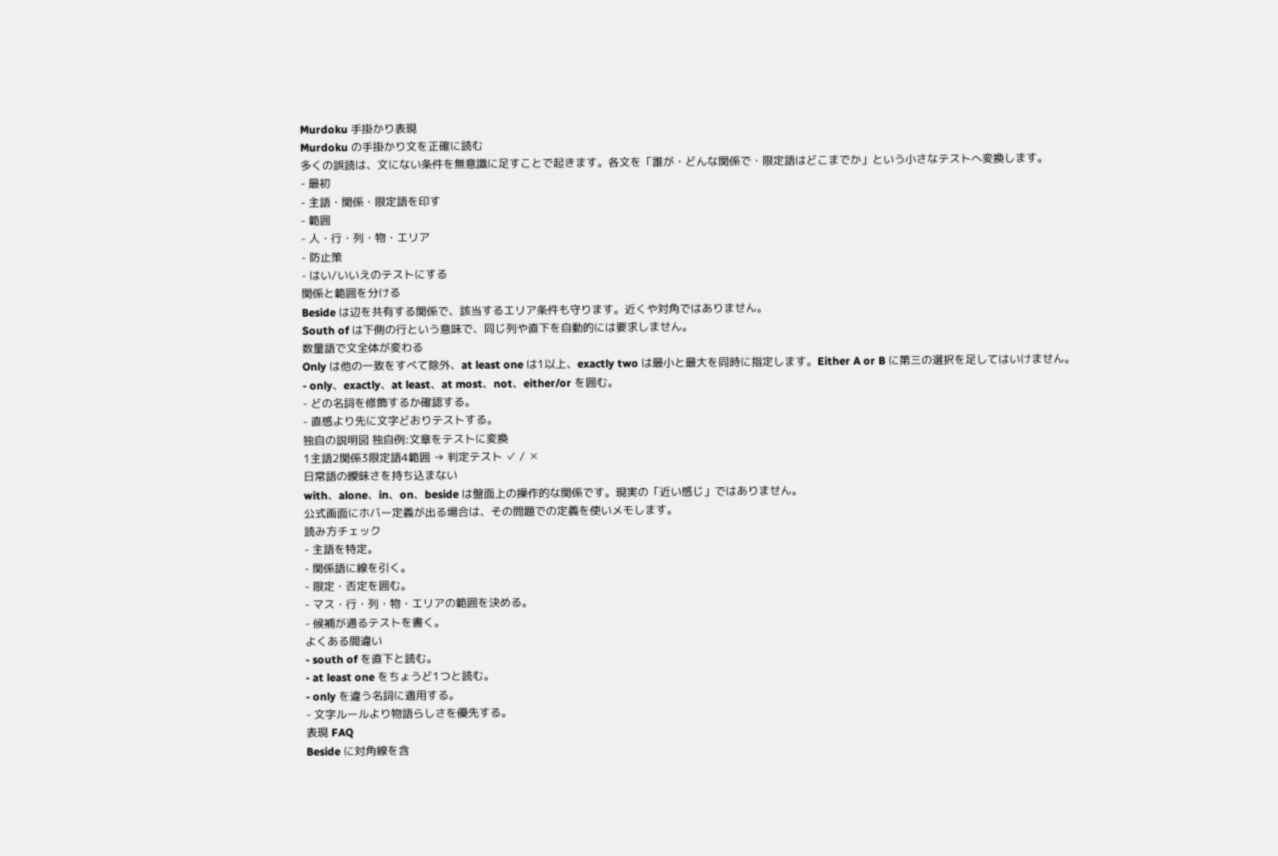Murdoku 手掛かり表現
Murdoku の手掛かり文を正確に読む
多くの誤読は、文にない条件を無意識に足すことで起きます。各文を「誰が・どんな関係で・限定語はどこまでか」という小さなテストへ変換します。
- 最初
- 主語・関係・限定語を印す
- 範囲
- 人・行・列・物・エリア
- 防止策
- はい/いいえのテストにする
関係と範囲を分ける
Beside は辺を共有する関係で、該当するエリア条件も守ります。近くや対角ではありません。
South of は下側の行という意味で、同じ列や直下を自動的には要求しません。
数量語で文全体が変わる
Only は他の一致をすべて除外、at least one は1以上、exactly two は最小と最大を同時に指定します。Either A or B に第三の選択を足してはいけません。
- only、exactly、at least、at most、not、either/or を囲む。
- どの名詞を修飾するか確認する。
- 直感より先に文字どおりテストする。
独自の説明図 独自例:文章をテストに変換
1主語2関係3限定語4範囲 → 判定テスト ✓ / ✕
日常語の曖昧さを持ち込まない
with、alone、in、on、beside は盤面上の操作的な関係です。現実の「近い感じ」ではありません。
公式画面にホバー定義が出る場合は、その問題での定義を使いメモします。
読み方チェック
- 主語を特定。
- 関係語に線を引く。
- 限定・否定を囲む。
- マス・行・列・物・エリアの範囲を決める。
- 候補が通るテストを書く。
よくある間違い
- south of を直下と読む。
- at least one をちょうど1つと読む。
- only を違う名詞に適用する。
- 文字ルールより物語らしさを優先する。
表現 FAQ
Beside に対角線を含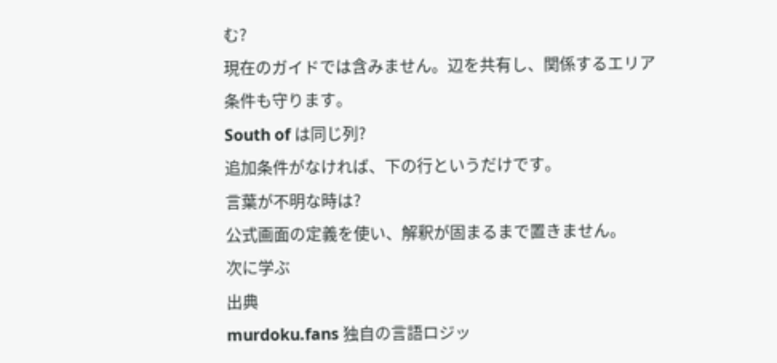む?
現在のガイドでは含みません。辺を共有し、関係するエリア条件も守ります。
South of は同じ列?
追加条件がなければ、下の行というだけです。
言葉が不明な時は?
公式画面の定義を使い、解釈が固まるまで置きません。
次に学ぶ
出典
murdoku.fans 独自の言語ロジッ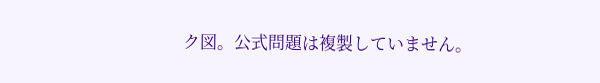ク図。公式問題は複製していません。